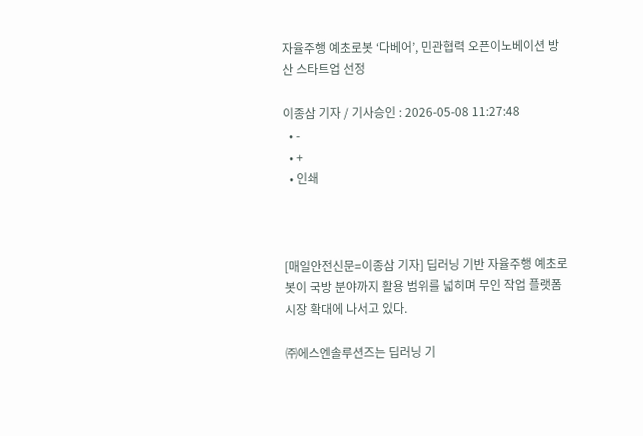자율주행 예초로봇 ‘다베어’, 민관협력 오픈이노베이션 방산 스타트업 선정

이종삼 기자 / 기사승인 : 2026-05-08 11:27:48
  • -
  • +
  • 인쇄



[매일안전신문=이종삼 기자] 딥러닝 기반 자율주행 예초로봇이 국방 분야까지 활용 범위를 넓히며 무인 작업 플랫폼 시장 확대에 나서고 있다.

㈜에스엔솔루션즈는 딥러닝 기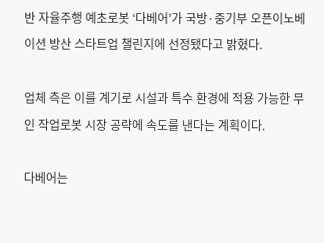반 자율주행 예초로봇 ‘다베어’가 국방·중기부 오픈이노베이션 방산 스타트업 챌린지에 선정됐다고 밝혔다.

업체 측은 이를 계기로 시설과 특수 환경에 적용 가능한 무인 작업로봇 시장 공략에 속도를 낸다는 계획이다.

다베어는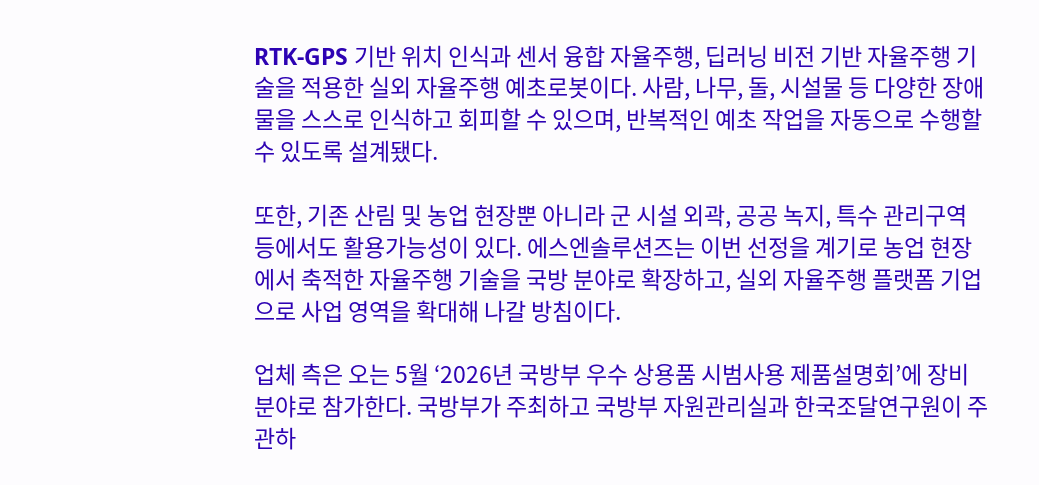RTK-GPS 기반 위치 인식과 센서 융합 자율주행, 딥러닝 비전 기반 자율주행 기술을 적용한 실외 자율주행 예초로봇이다. 사람, 나무, 돌, 시설물 등 다양한 장애물을 스스로 인식하고 회피할 수 있으며, 반복적인 예초 작업을 자동으로 수행할 수 있도록 설계됐다.

또한, 기존 산림 및 농업 현장뿐 아니라 군 시설 외곽, 공공 녹지, 특수 관리구역 등에서도 활용가능성이 있다. 에스엔솔루션즈는 이번 선정을 계기로 농업 현장에서 축적한 자율주행 기술을 국방 분야로 확장하고, 실외 자율주행 플랫폼 기업으로 사업 영역을 확대해 나갈 방침이다.

업체 측은 오는 5월 ‘2026년 국방부 우수 상용품 시범사용 제품설명회’에 장비분야로 참가한다. 국방부가 주최하고 국방부 자원관리실과 한국조달연구원이 주관하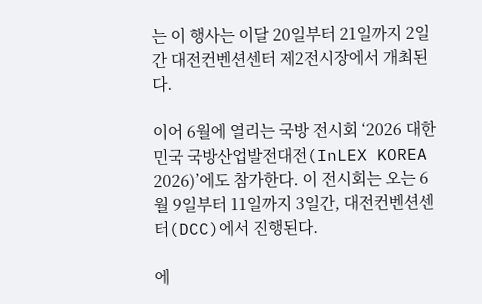는 이 행사는 이달 20일부터 21일까지 2일간 대전컨벤션센터 제2전시장에서 개최된다.

이어 6월에 열리는 국방 전시회 ‘2026 대한민국 국방산업발전대전(InLEX KOREA 2026)’에도 참가한다. 이 전시회는 오는 6월 9일부터 11일까지 3일간, 대전컨벤션센터(DCC)에서 진행된다.

에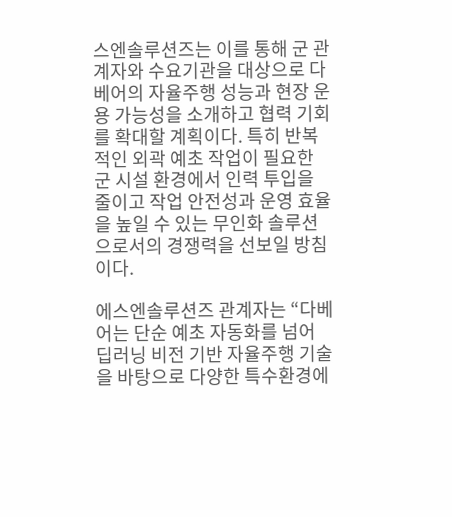스엔솔루션즈는 이를 통해 군 관계자와 수요기관을 대상으로 다베어의 자율주행 성능과 현장 운용 가능성을 소개하고 협력 기회를 확대할 계획이다. 특히 반복적인 외곽 예초 작업이 필요한 군 시설 환경에서 인력 투입을 줄이고 작업 안전성과 운영 효율을 높일 수 있는 무인화 솔루션으로서의 경쟁력을 선보일 방침이다.

에스엔솔루션즈 관계자는 “다베어는 단순 예초 자동화를 넘어 딥러닝 비전 기반 자율주행 기술을 바탕으로 다양한 특수환경에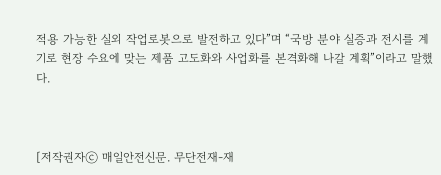적용 가능한 실외 작업로봇으로 발전하고 있다”며 “국방 분야 실증과 전시를 계기로 현장 수요에 맞는 제품 고도화와 사업화를 본격화해 나갈 계획”이라고 말했다.



[저작권자ⓒ 매일안전신문. 무단전재-재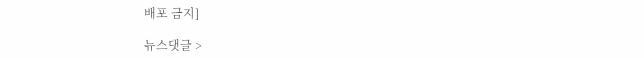배포 금지]

뉴스댓글 >